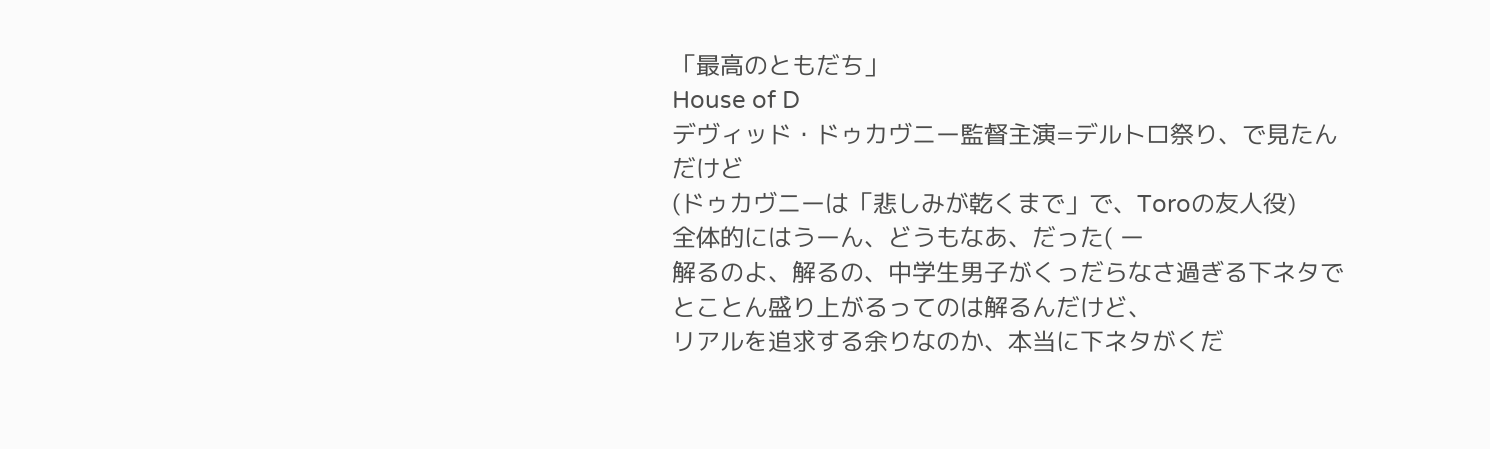「最高のともだち」
House of D
デヴィッド・ドゥカヴニー監督主演=デルトロ祭り、で見たんだけど
(ドゥカヴニーは「悲しみが乾くまで」で、Toroの友人役)
全体的にはうーん、どうもなあ、だった( ー
解るのよ、解るの、中学生男子がくっだらなさ過ぎる下ネタでとことん盛り上がるってのは解るんだけど、
リアルを追求する余りなのか、本当に下ネタがくだ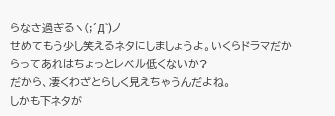らなさ過ぎるヽ(;´Д`)ノ
せめてもう少し笑えるネタにしましょうよ。いくらドラマだからってあれはちょっとレベル低くないか?
だから、凄くわざとらしく見えちゃうんだよね。
しかも下ネタが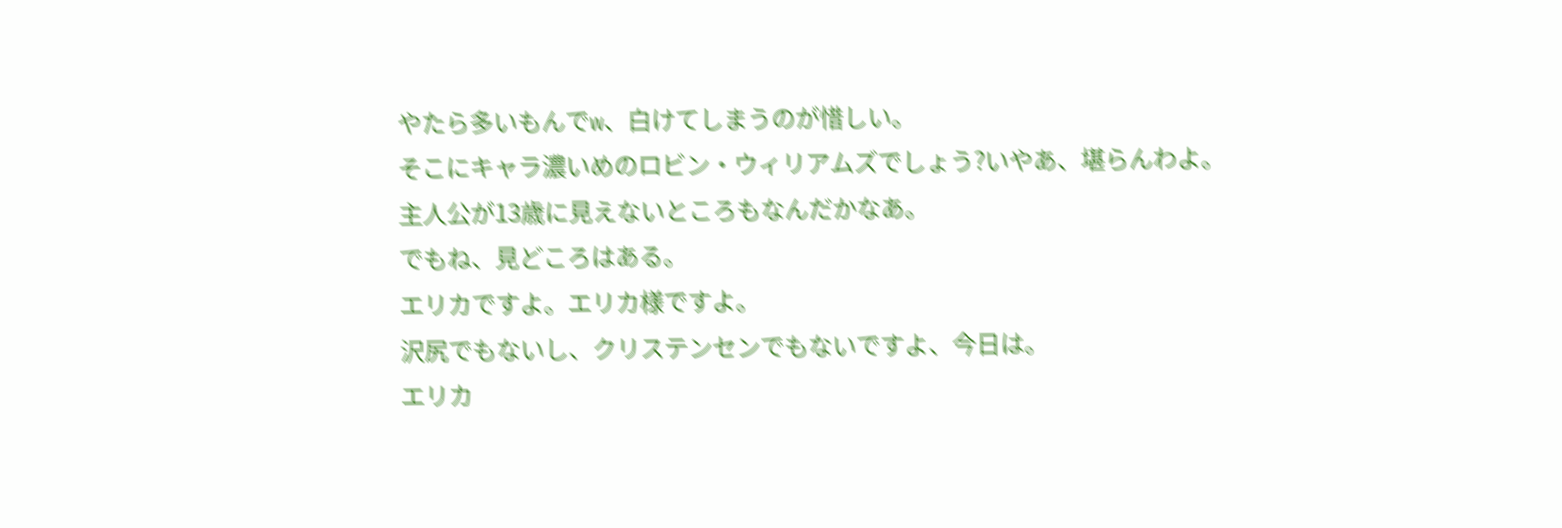やたら多いもんでw、白けてしまうのが惜しい。
そこにキャラ濃いめのロビン・ウィリアムズでしょう?いやあ、堪らんわよ。
主人公が13歳に見えないところもなんだかなあ。
でもね、見どころはある。
エリカですよ。エリカ様ですよ。
沢尻でもないし、クリステンセンでもないですよ、今日は。
エリカ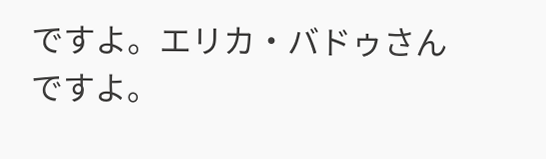ですよ。エリカ・バドゥさんですよ。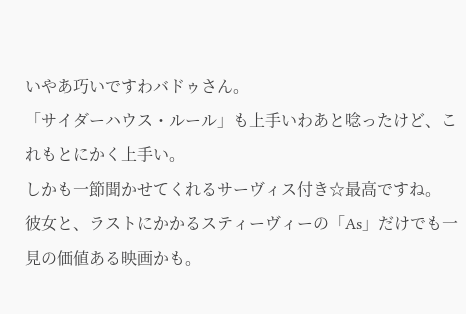いやあ巧いですわバドゥさん。
「サイダーハウス・ルール」も上手いわあと唸ったけど、これもとにかく上手い。
しかも一節聞かせてくれるサーヴィス付き☆最高ですね。
彼女と、ラストにかかるスティーヴィーの「As」だけでも一見の価値ある映画かも。